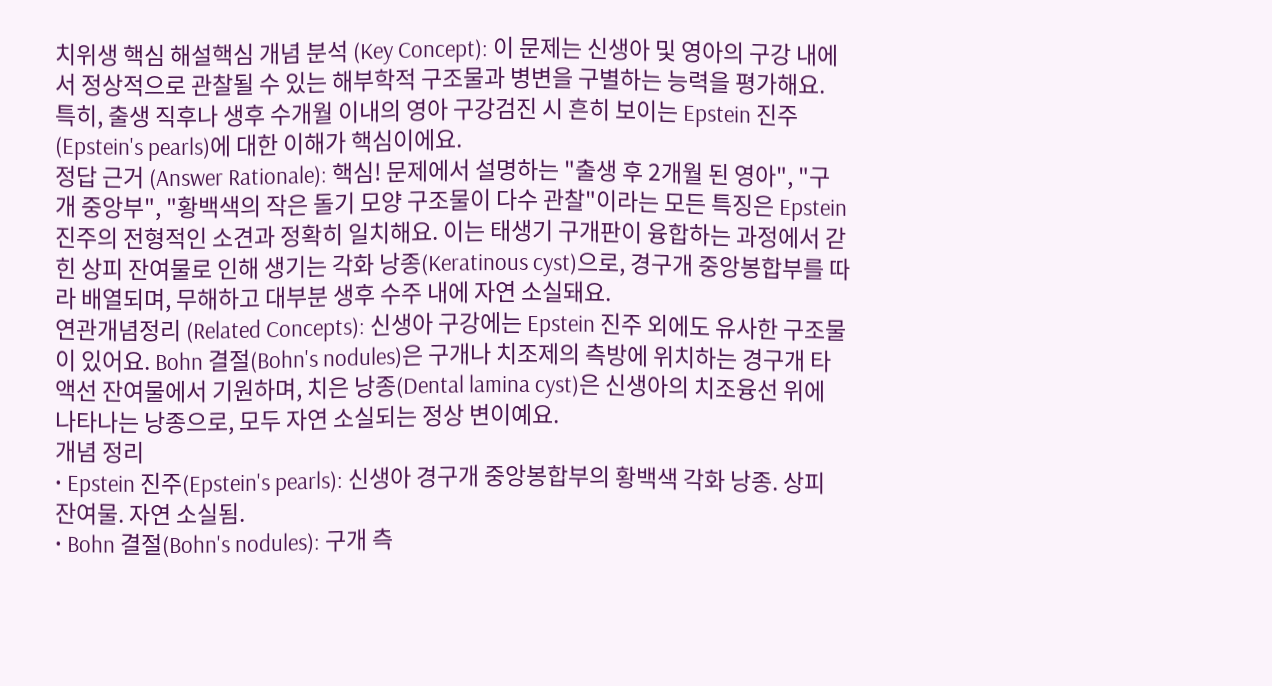치위생 핵심 해설핵심 개념 분석 (Key Concept): 이 문제는 신생아 및 영아의 구강 내에서 정상적으로 관찰될 수 있는 해부학적 구조물과 병변을 구별하는 능력을 평가해요. 특히, 출생 직후나 생후 수개월 이내의 영아 구강검진 시 흔히 보이는 Epstein 진주(Epstein's pearls)에 대한 이해가 핵심이에요.
정답 근거 (Answer Rationale): 핵심! 문제에서 설명하는 "출생 후 2개월 된 영아", "구개 중앙부", "황백색의 작은 돌기 모양 구조물이 다수 관찰"이라는 모든 특징은 Epstein 진주의 전형적인 소견과 정확히 일치해요. 이는 태생기 구개판이 융합하는 과정에서 갇힌 상피 잔여물로 인해 생기는 각화 낭종(Keratinous cyst)으로, 경구개 중앙봉합부를 따라 배열되며, 무해하고 대부분 생후 수주 내에 자연 소실돼요.
연관개념정리 (Related Concepts): 신생아 구강에는 Epstein 진주 외에도 유사한 구조물이 있어요. Bohn 결절(Bohn's nodules)은 구개나 치조제의 측방에 위치하는 경구개 타액선 잔여물에서 기원하며, 치은 낭종(Dental lamina cyst)은 신생아의 치조융선 위에 나타나는 낭종으로, 모두 자연 소실되는 정상 변이예요.
개념 정리
• Epstein 진주(Epstein's pearls): 신생아 경구개 중앙봉합부의 황백색 각화 낭종. 상피 잔여물. 자연 소실됨.
• Bohn 결절(Bohn's nodules): 구개 측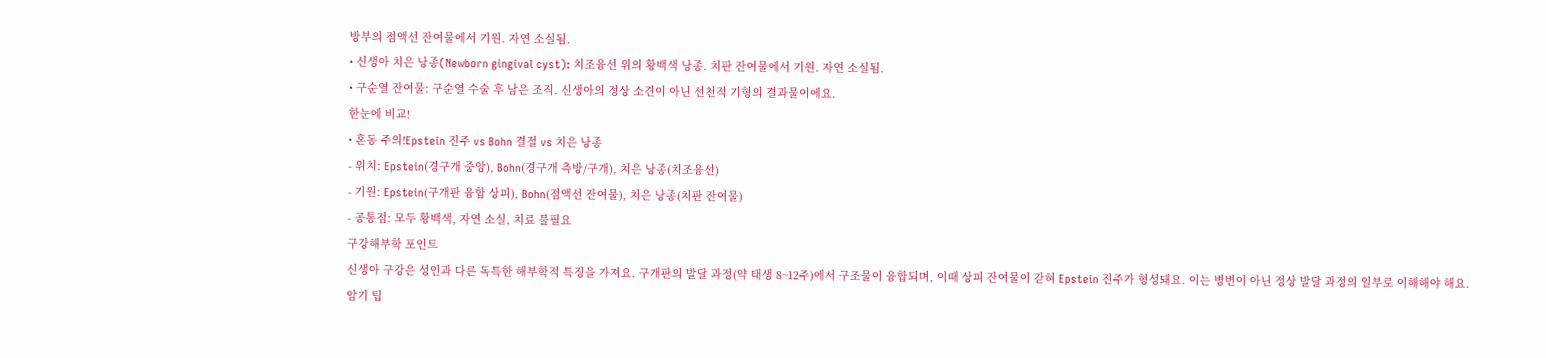방부의 점액선 잔여물에서 기원. 자연 소실됨.
• 신생아 치은 낭종(Newborn gingival cyst): 치조융선 위의 황백색 낭종. 치판 잔여물에서 기원. 자연 소실됨.
• 구순열 잔여물: 구순열 수술 후 남은 조직. 신생아의 정상 소견이 아닌 선천적 기형의 결과물이에요.
한눈에 비교!
• 혼동 주의!Epstein 진주 vs Bohn 결절 vs 치은 낭종
- 위치: Epstein(경구개 중앙), Bohn(경구개 측방/구개), 치은 낭종(치조융선)
- 기원: Epstein(구개판 융합 상피), Bohn(점액선 잔여물), 치은 낭종(치판 잔여물)
- 공통점: 모두 황백색, 자연 소실, 치료 불필요
구강해부학 포인트
신생아 구강은 성인과 다른 독특한 해부학적 특징을 가져요. 구개판의 발달 과정(약 태생 8~12주)에서 구조물이 융합되며, 이때 상피 잔여물이 갇혀 Epstein 진주가 형성돼요. 이는 병변이 아닌 정상 발달 과정의 일부로 이해해야 해요.
암기 팁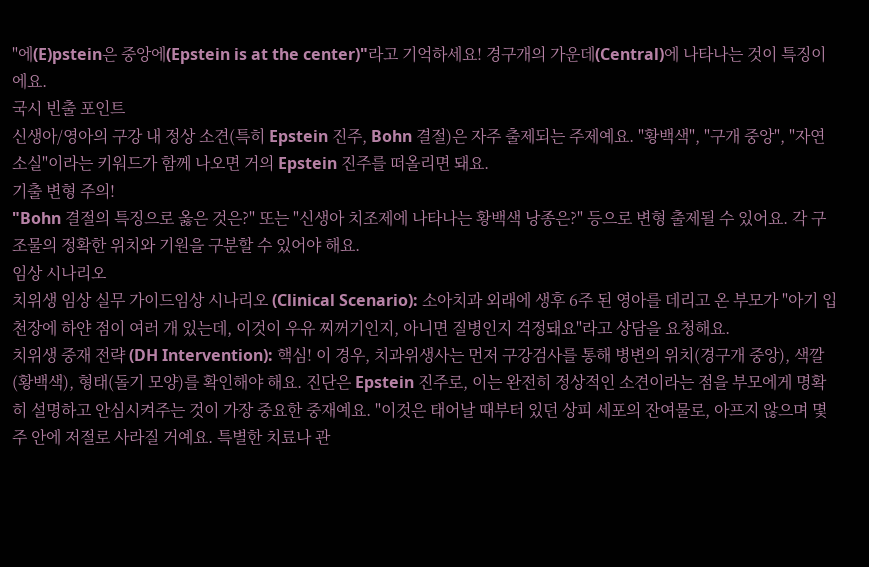"에(E)pstein은 중앙에(Epstein is at the center)"라고 기억하세요! 경구개의 가운데(Central)에 나타나는 것이 특징이에요.
국시 빈출 포인트
신생아/영아의 구강 내 정상 소견(특히 Epstein 진주, Bohn 결절)은 자주 출제되는 주제예요. "황백색", "구개 중앙", "자연 소실"이라는 키워드가 함께 나오면 거의 Epstein 진주를 떠올리면 돼요.
기출 변형 주의!
"Bohn 결절의 특징으로 옳은 것은?" 또는 "신생아 치조제에 나타나는 황백색 낭종은?" 등으로 변형 출제될 수 있어요. 각 구조물의 정확한 위치와 기원을 구분할 수 있어야 해요.
임상 시나리오
치위생 임상 실무 가이드임상 시나리오 (Clinical Scenario): 소아치과 외래에 생후 6주 된 영아를 데리고 온 부모가 "아기 입천장에 하얀 점이 여러 개 있는데, 이것이 우유 찌꺼기인지, 아니면 질병인지 걱정돼요"라고 상담을 요청해요.
치위생 중재 전략 (DH Intervention): 핵심! 이 경우, 치과위생사는 먼저 구강검사를 통해 병변의 위치(경구개 중앙), 색깔(황백색), 형태(돌기 모양)를 확인해야 해요. 진단은 Epstein 진주로, 이는 완전히 정상적인 소견이라는 점을 부모에게 명확히 설명하고 안심시켜주는 것이 가장 중요한 중재예요. "이것은 태어날 때부터 있던 상피 세포의 잔여물로, 아프지 않으며 몇 주 안에 저절로 사라질 거예요. 특별한 치료나 관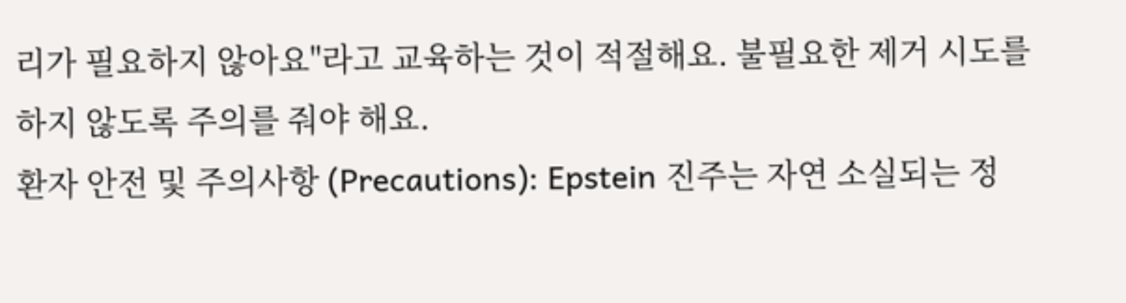리가 필요하지 않아요"라고 교육하는 것이 적절해요. 불필요한 제거 시도를 하지 않도록 주의를 줘야 해요.
환자 안전 및 주의사항 (Precautions): Epstein 진주는 자연 소실되는 정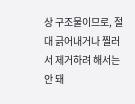상 구조물이므로, 절대 긁어내거나 찔러서 제거하려 해서는 안 돼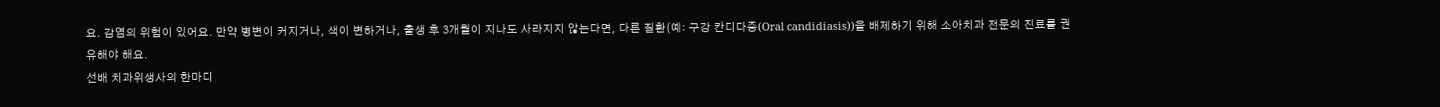요. 감염의 위험이 있어요. 만약 병변이 커지거나, 색이 변하거나, 출생 후 3개월이 지나도 사라지지 않는다면, 다른 질환(예: 구강 칸디다증(Oral candidiasis))을 배제하기 위해 소아치과 전문의 진료를 권유해야 해요.
선배 치과위생사의 한마디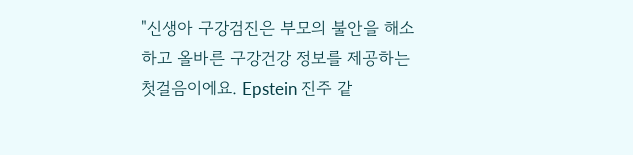"신생아 구강검진은 부모의 불안을 해소하고 올바른 구강건강 정보를 제공하는 첫걸음이에요. Epstein 진주 같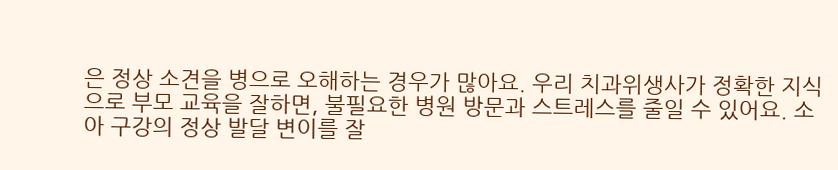은 정상 소견을 병으로 오해하는 경우가 많아요. 우리 치과위생사가 정확한 지식으로 부모 교육을 잘하면, 불필요한 병원 방문과 스트레스를 줄일 수 있어요. 소아 구강의 정상 발달 변이를 잘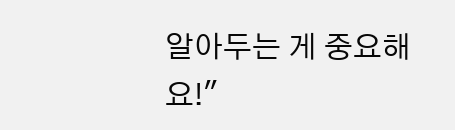알아두는 게 중요해요!"